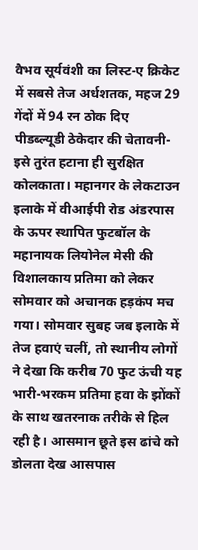वैभव सूर्यवंशी का लिस्ट-ए क्रिकेट में सबसे तेज अर्धशतक, महज 29 गेंदों में 94 रन ठोक दिए
पीडब्ल्यूडी ठेकेदार की चेतावनी-इसे तुरंत हटाना ही सुरक्षित
कोलकाता। महानगर के लेकटाउन इलाके में वीआईपी रोड अंडरपास के ऊपर स्थापित फुटबॉल के महानायक लियोनेल मेसी की विशालकाय प्रतिमा को लेकर सोमवार को अचानक हड़कंप मच गया। सोमवार सुबह जब इलाके में तेज हवाएं चलीं, तो स्थानीय लोगों ने देखा कि करीब 70 फुट ऊंची यह भारी-भरकम प्रतिमा हवा के झोंकों के साथ खतरनाक तरीके से हिल रही है। आसमान छूते इस ढांचे को डोलता देख आसपास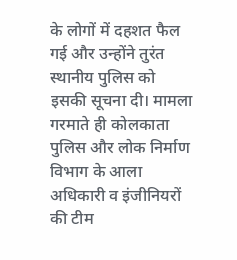के लोगों में दहशत फैल गई और उन्होंने तुरंत स्थानीय पुलिस को इसकी सूचना दी। मामला गरमाते ही कोलकाता पुलिस और लोक निर्माण विभाग के आला अधिकारी व इंजीनियरों की टीम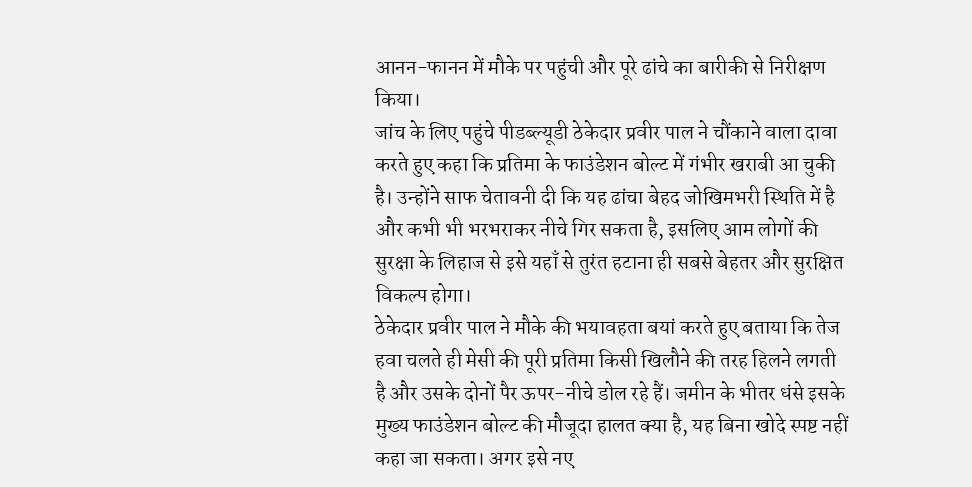आनन-फानन में मौके पर पहुंची और पूरे ढांचे का बारीकी से निरीक्षण किया।
जांच के लिए पहुंचे पीडब्ल्यूडी ठेकेदार प्रवीर पाल ने चौंकाने वाला दावा करते हुए कहा कि प्रतिमा के फाउंडेशन बोल्ट में गंभीर खराबी आ चुकी है। उन्होंने साफ चेतावनी दी कि यह ढांचा बेहद जोखिमभरी स्थिति में है और कभी भी भरभराकर नीचे गिर सकता है, इसलिए आम लोगों की सुरक्षा के लिहाज से इसे यहाँ से तुरंत हटाना ही सबसे बेहतर और सुरक्षित विकल्प होगा।
ठेकेदार प्रवीर पाल ने मौके की भयावहता बयां करते हुए बताया कि तेज हवा चलते ही मेसी की पूरी प्रतिमा किसी खिलौने की तरह हिलने लगती है और उसके दोनों पैर ऊपर-नीचे डोल रहे हैं। जमीन के भीतर धंसे इसके मुख्य फाउंडेशन बोल्ट की मौजूदा हालत क्या है, यह बिना खोदे स्पष्ट नहीं कहा जा सकता। अगर इसे नए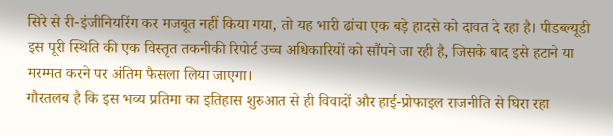सिरे से री-इंजीनियरिंग कर मजबूत नहीं किया गया, तो यह भारी ढांचा एक बड़े हादसे को दावत दे रहा है। पीडब्ल्यूडी इस पूरी स्थिति की एक विस्तृत तकनीकी रिपोर्ट उच्च अधिकारियों को सौंपने जा रही है, जिसके बाद इसे हटाने या मरम्मत करने पर अंतिम फैसला लिया जाएगा।
गौरतलब है कि इस भव्य प्रतिमा का इतिहास शुरुआत से ही विवादों और हाई-प्रोफाइल राजनीति से घिरा रहा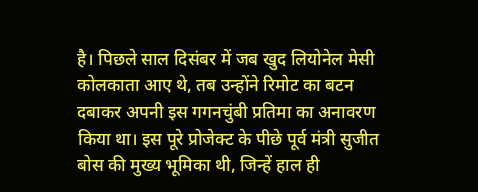है। पिछले साल दिसंबर में जब खुद लियोनेल मेसी कोलकाता आए थे, तब उन्होंने रिमोट का बटन दबाकर अपनी इस गगनचुंबी प्रतिमा का अनावरण किया था। इस पूरे प्रोजेक्ट के पीछे पूर्व मंत्री सुजीत बोस की मुख्य भूमिका थी, जिन्हें हाल ही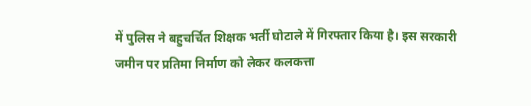में पुलिस ने बहुचर्चित शिक्षक भर्ती घोटाले में गिरफ्तार किया है। इस सरकारी जमीन पर प्रतिमा निर्माण को लेकर कलकत्ता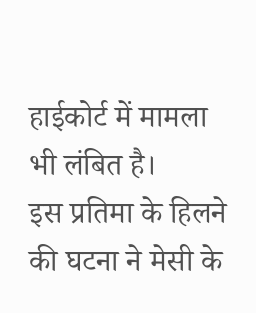हाईकोर्ट में मामला भी लंबित है।
इस प्रतिमा के हिलने की घटना ने मेसी के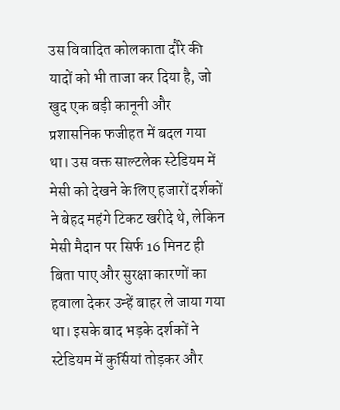उस विवादित कोलकाता दौरे की यादों को भी ताजा कर दिया है, जो खुद एक बड़ी कानूनी और प्रशासनिक फजीहत में बदल गया था। उस वक्त साल्टलेक स्टेडियम में मेसी को देखने के लिए हजारों दर्शकों ने बेहद महंगे टिकट खरीदे थे, लेकिन मेसी मैदान पर सिर्फ 16 मिनट ही बिता पाए और सुरक्षा कारणों का हवाला देकर उन्हें बाहर ले जाया गया था। इसके बाद भड़के दर्शकों ने स्टेडियम में कुर्सियां तोड़कर और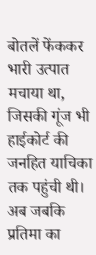बोतलें फेंककर भारी उत्पात मचाया था, जिसकी गूंज भी हाईकोर्ट की जनहित याचिका तक पहुंची थी। अब जबकि प्रतिमा का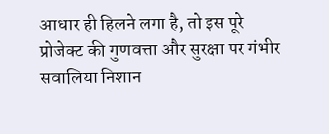आधार ही हिलने लगा है, तो इस पूरे प्रोजेक्ट की गुणवत्ता और सुरक्षा पर गंभीर सवालिया निशान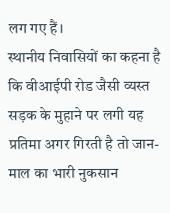लग गए हैं।
स्थानीय निवासियों का कहना है कि वीआईपी रोड जैसी व्यस्त सड़क के मुहाने पर लगी यह प्रतिमा अगर गिरती है तो जान-माल का भारी नुकसान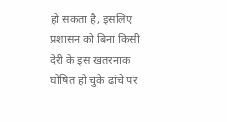हो सकता है, इसलिए प्रशासन को बिना किसी देरी के इस खतरनाक घोषित हो चुके ढांचे पर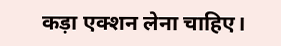कड़ा एक्शन लेना चाहिए।